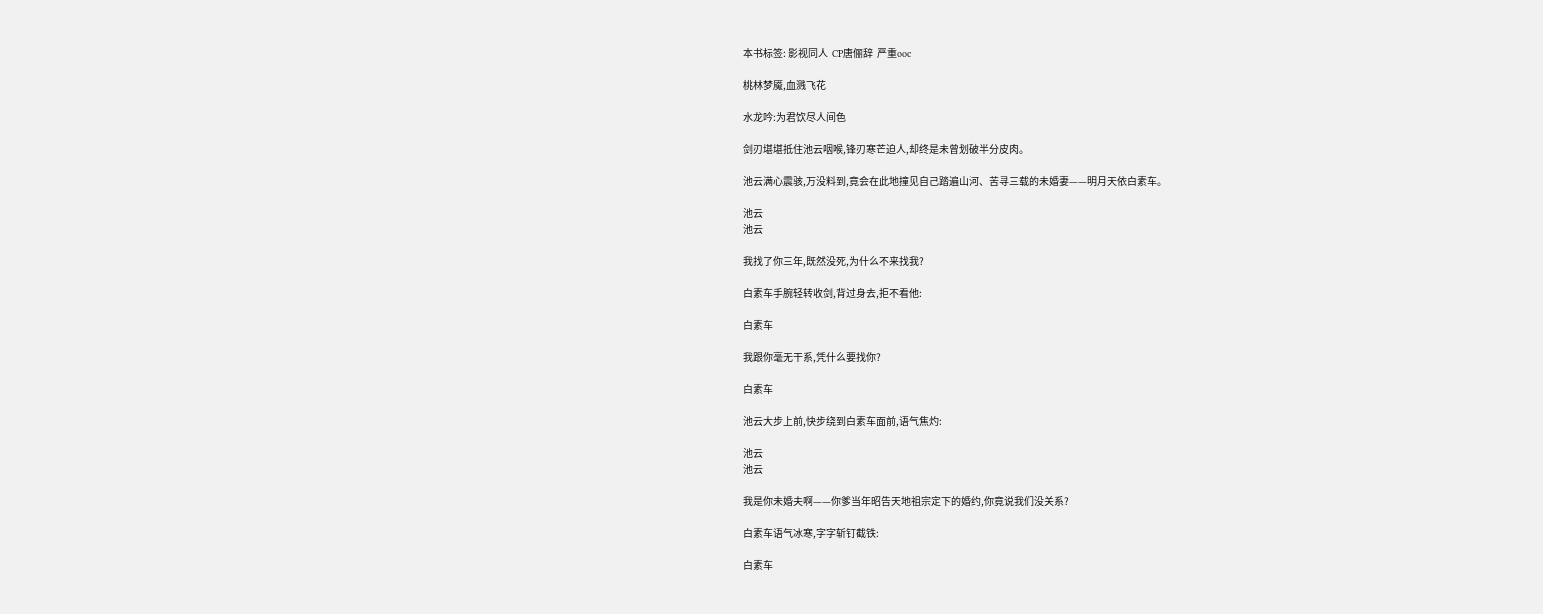本书标签: 影视同人  CP唐俪辞  严重ooc

桃林梦魇,血溅飞花

水龙吟:为君饮尽人间色

剑刃堪堪抵住池云咽喉,锋刃寒芒迫人,却终是未曾划破半分皮肉。

池云满心震骇,万没料到,竟会在此地撞见自己踏遍山河、苦寻三载的未婚妻——明月天依白素车。

池云
池云

我找了你三年,既然没死,为什么不来找我?

白素车手腕轻转收剑,背过身去,拒不看他:

白素车

我跟你毫无干系,凭什么要找你?

白素车

池云大步上前,快步绕到白素车面前,语气焦灼:

池云
池云

我是你未婚夫啊——你爹当年昭告天地祖宗定下的婚约,你竟说我们没关系?

白素车语气冰寒,字字斩钉截铁:

白素车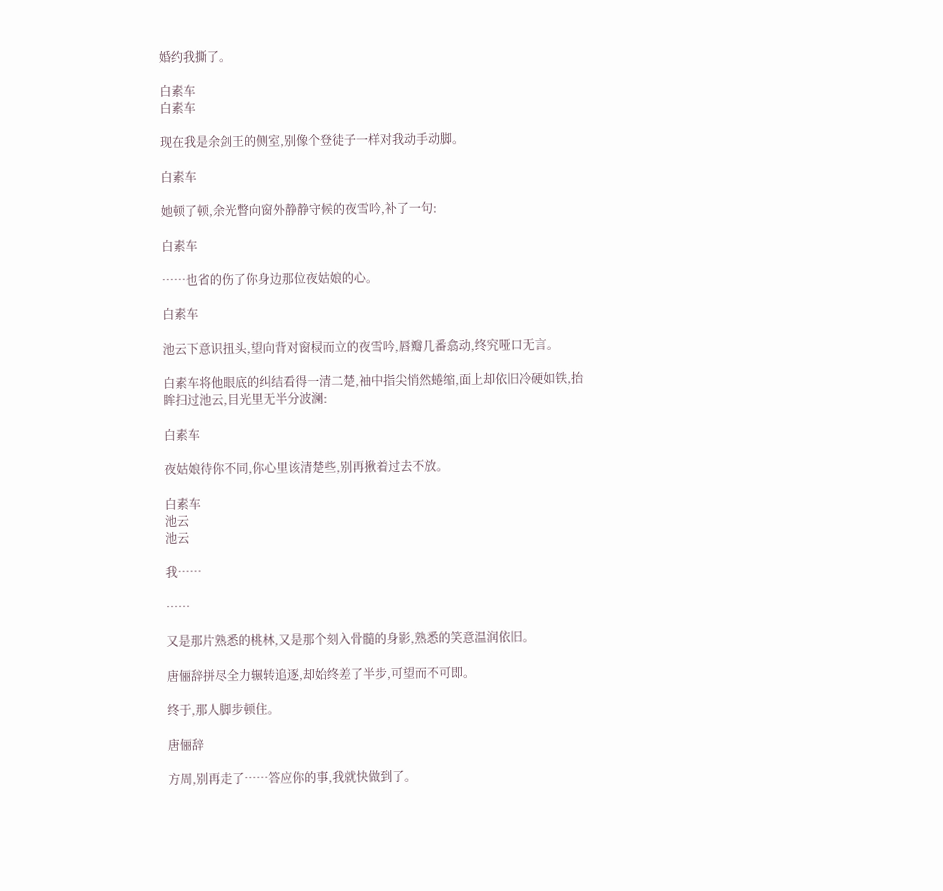婚约我撕了。

白素车
白素车

现在我是余剑王的侧室,别像个登徒子一样对我动手动脚。

白素车

她顿了顿,余光瞥向窗外静静守候的夜雪吟,补了一句:

白素车

……也省的伤了你身边那位夜姑娘的心。

白素车

池云下意识扭头,望向背对窗棂而立的夜雪吟,唇瓣几番翕动,终究哑口无言。

白素车将他眼底的纠结看得一清二楚,袖中指尖悄然蜷缩,面上却依旧冷硬如铁,抬眸扫过池云,目光里无半分波澜:

白素车

夜姑娘待你不同,你心里该清楚些,别再揪着过去不放。

白素车
池云
池云

我……

……

又是那片熟悉的桃林,又是那个刻入骨髓的身影,熟悉的笑意温润依旧。

唐俪辞拼尽全力辗转追逐,却始终差了半步,可望而不可即。

终于,那人脚步顿住。

唐俪辞

方周,别再走了……答应你的事,我就快做到了。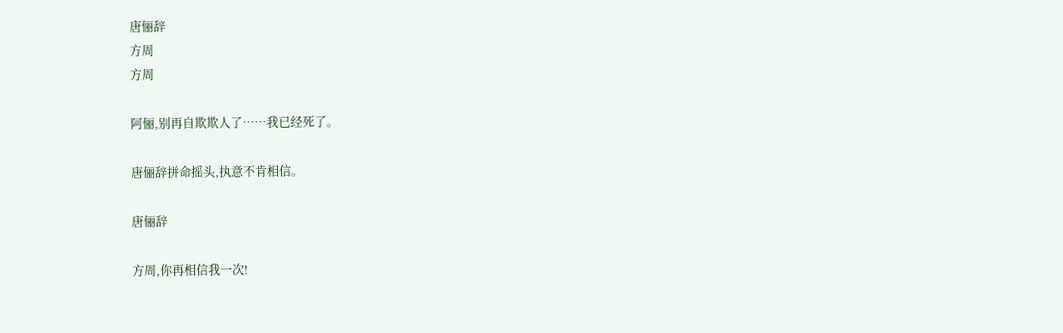唐俪辞
方周
方周

阿俪,别再自欺欺人了……我已经死了。

唐俪辞拼命摇头,执意不肯相信。

唐俪辞

方周,你再相信我一次!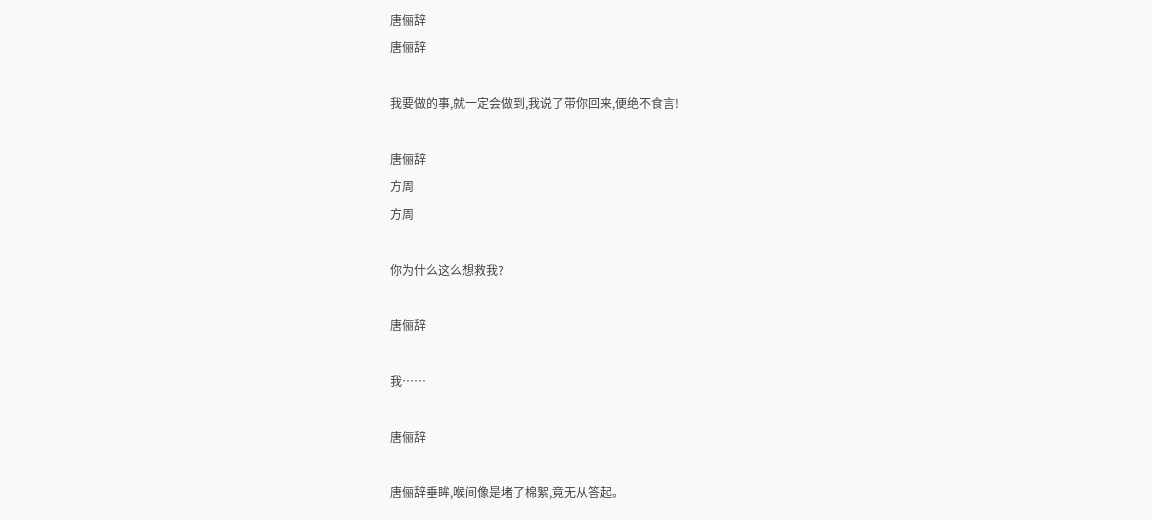唐俪辞
唐俪辞

我要做的事,就一定会做到,我说了带你回来,便绝不食言!

唐俪辞
方周
方周

你为什么这么想救我?

唐俪辞

我……

唐俪辞

唐俪辞垂眸,喉间像是堵了棉絮,竟无从答起。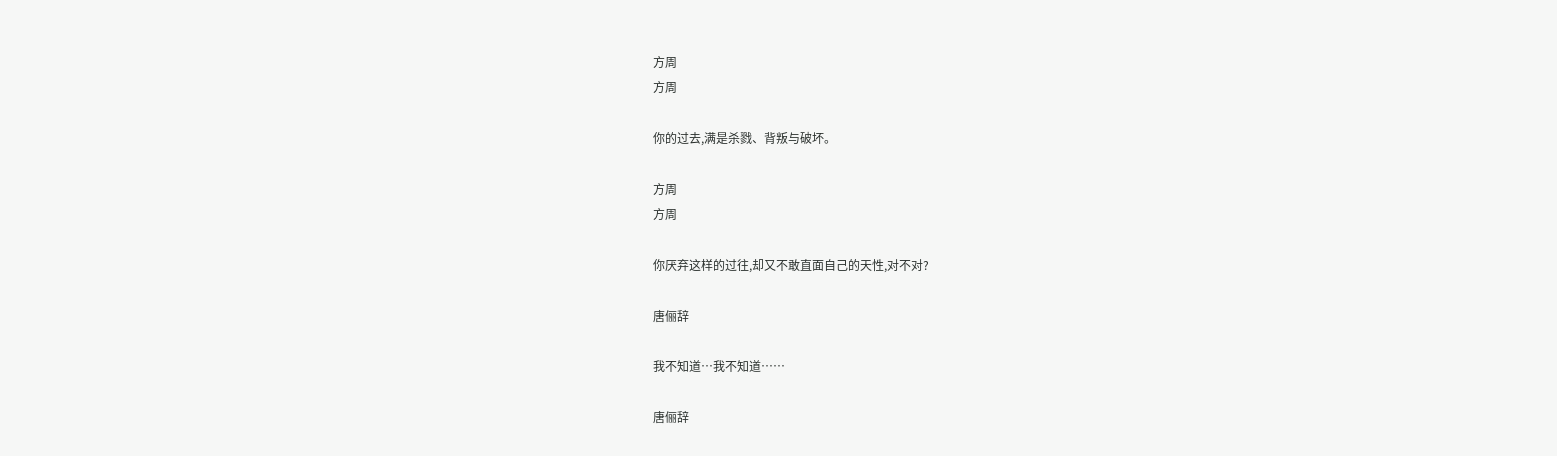方周
方周

你的过去,满是杀戮、背叛与破坏。

方周
方周

你厌弃这样的过往,却又不敢直面自己的天性,对不对?

唐俪辞

我不知道…我不知道……

唐俪辞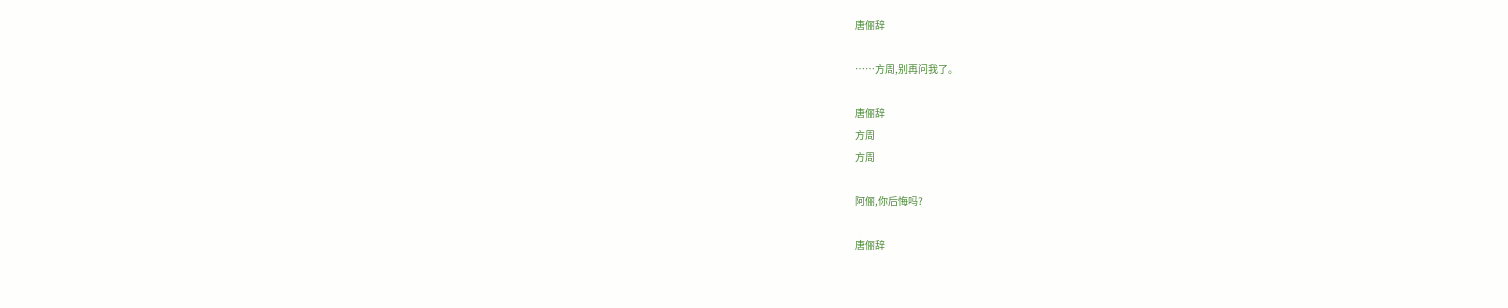唐俪辞

……方周,别再问我了。

唐俪辞
方周
方周

阿俪,你后悔吗?

唐俪辞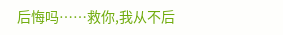后悔吗……救你,我从不后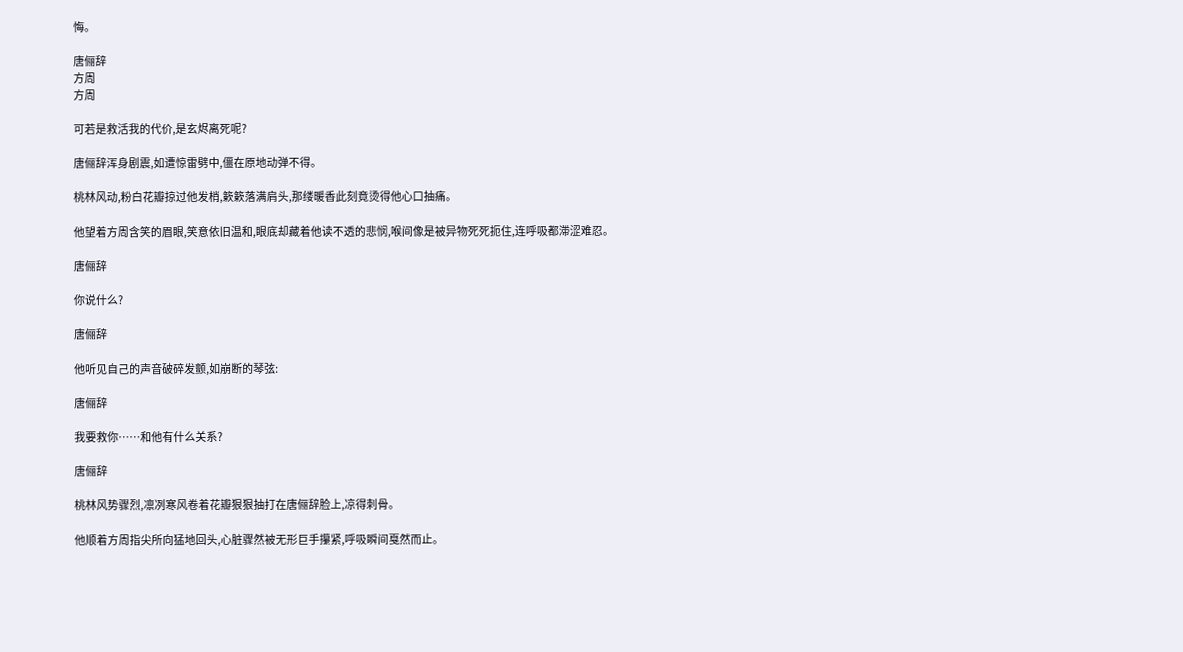悔。

唐俪辞
方周
方周

可若是救活我的代价,是玄烬离死呢?

唐俪辞浑身剧震,如遭惊雷劈中,僵在原地动弹不得。

桃林风动,粉白花瓣掠过他发梢,簌簌落满肩头,那缕暖香此刻竟烫得他心口抽痛。

他望着方周含笑的眉眼,笑意依旧温和,眼底却藏着他读不透的悲悯,喉间像是被异物死死扼住,连呼吸都滞涩难忍。

唐俪辞

你说什么?

唐俪辞

他听见自己的声音破碎发颤,如崩断的琴弦:

唐俪辞

我要救你……和他有什么关系?

唐俪辞

桃林风势骤烈,凛冽寒风卷着花瓣狠狠抽打在唐俪辞脸上,凉得刺骨。

他顺着方周指尖所向猛地回头,心脏骤然被无形巨手攥紧,呼吸瞬间戛然而止。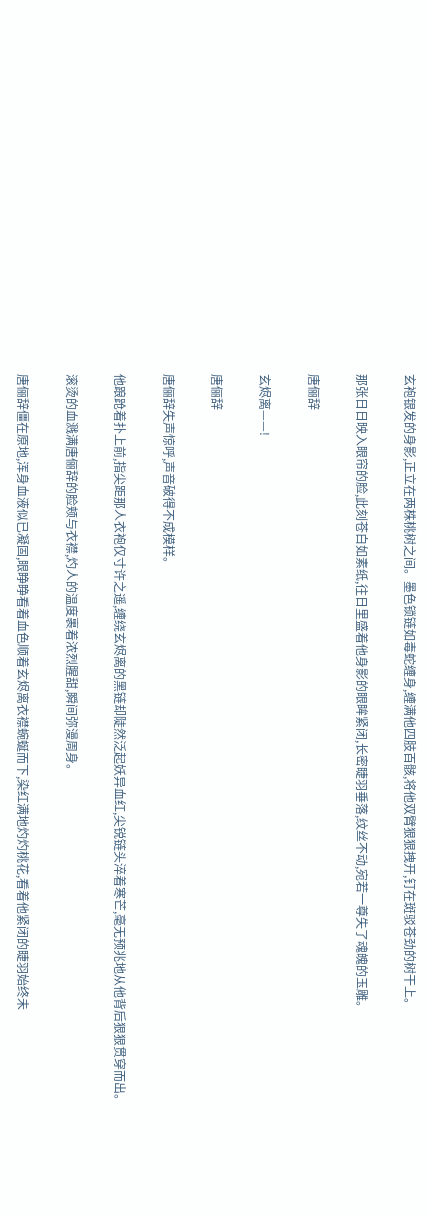玄袍银发的身影,正立在两株桃树之间。墨色锁链如毒蛇缠身,缠满他四肢百骸,将他双臂狠狠拽开,钉在斑驳苍劲的树干上。

那张日日映入眼帘的脸,此刻苍白如素纸,往日里盛着他身影的眼眸紧闭,长密睫羽垂落,纹丝不动,宛若一尊失了魂魄的玉雕。

唐俪辞

玄烬离——!

唐俪辞

唐俪辞失声惊呼,声音破得不成模样。

他踉跄着扑上前,指尖距那人衣袍仅寸许之遥,缠绕玄烬离的黑链却陡然泛起妖异血红,尖锐链头淬着寒芒,毫无预兆地从他背后狠狠贯穿而出。

滚烫的血溅满唐俪辞的脸颊与衣襟,灼人的温度裹着浓烈腥甜,瞬间弥漫周身。

唐俪辞僵在原地,浑身血液似已凝固,眼睁睁看着血色顺着玄烬离衣襟蜿蜒而下,染红满地灼灼桃花,看着他紧闭的睫羽始终未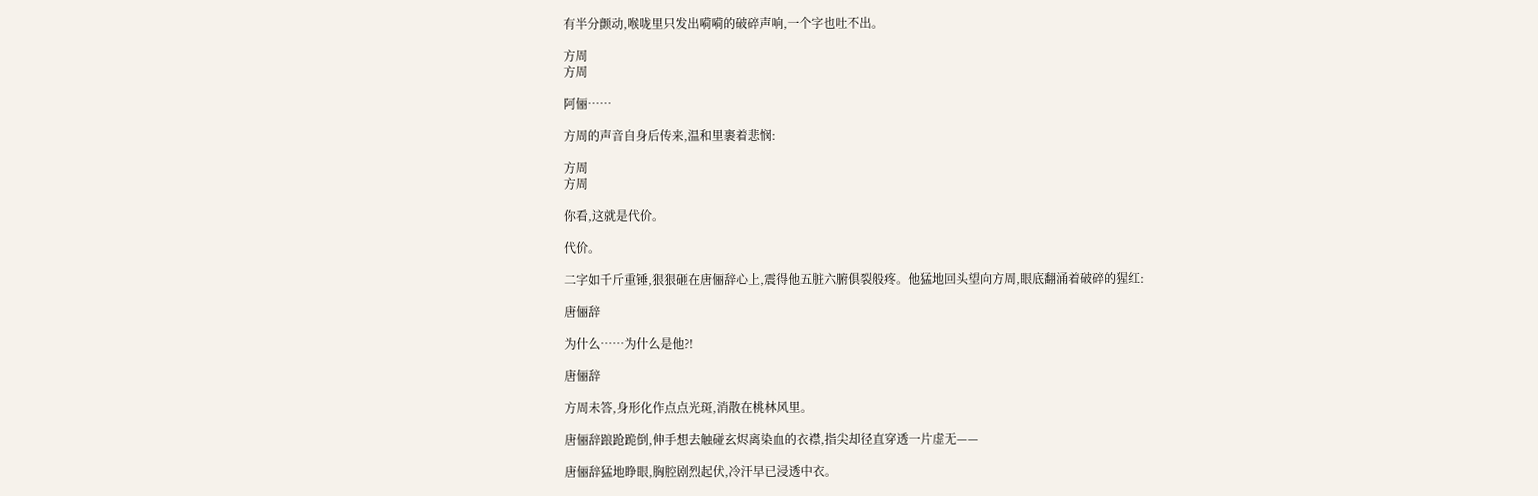有半分颤动,喉咙里只发出嗬嗬的破碎声响,一个字也吐不出。

方周
方周

阿俪……

方周的声音自身后传来,温和里裹着悲悯:

方周
方周

你看,这就是代价。

代价。

二字如千斤重锤,狠狠砸在唐俪辞心上,震得他五脏六腑俱裂般疼。他猛地回头望向方周,眼底翻涌着破碎的猩红:

唐俪辞

为什么……为什么是他?!

唐俪辞

方周未答,身形化作点点光斑,消散在桃林风里。

唐俪辞踉跄跪倒,伸手想去触碰玄烬离染血的衣襟,指尖却径直穿透一片虚无——

唐俪辞猛地睁眼,胸腔剧烈起伏,冷汗早已浸透中衣。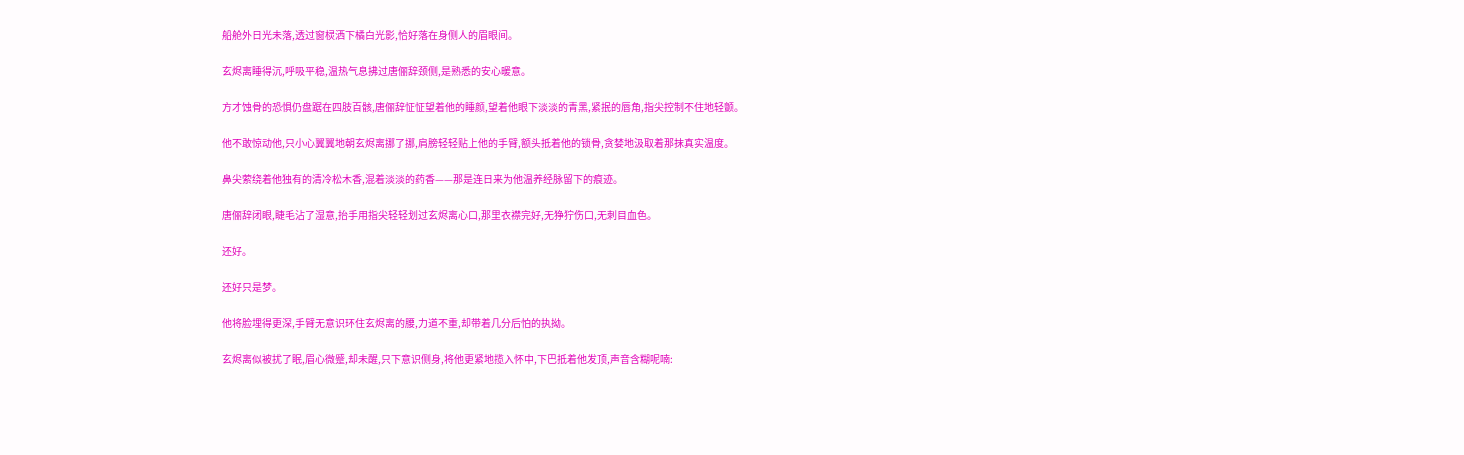船舱外日光未落,透过窗棂洒下橘白光影,恰好落在身侧人的眉眼间。

玄烬离睡得沉,呼吸平稳,温热气息拂过唐俪辞颈侧,是熟悉的安心暖意。

方才蚀骨的恐惧仍盘踞在四肢百骸,唐俪辞怔怔望着他的睡颜,望着他眼下淡淡的青黑,紧抿的唇角,指尖控制不住地轻颤。

他不敢惊动他,只小心翼翼地朝玄烬离挪了挪,肩膀轻轻贴上他的手臂,额头抵着他的锁骨,贪婪地汲取着那抹真实温度。

鼻尖萦绕着他独有的清冷松木香,混着淡淡的药香——那是连日来为他温养经脉留下的痕迹。

唐俪辞闭眼,睫毛沾了湿意,抬手用指尖轻轻划过玄烬离心口,那里衣襟完好,无狰狞伤口,无刺目血色。

还好。

还好只是梦。

他将脸埋得更深,手臂无意识环住玄烬离的腰,力道不重,却带着几分后怕的执拗。

玄烬离似被扰了眠,眉心微蹙,却未醒,只下意识侧身,将他更紧地揽入怀中,下巴抵着他发顶,声音含糊呢喃: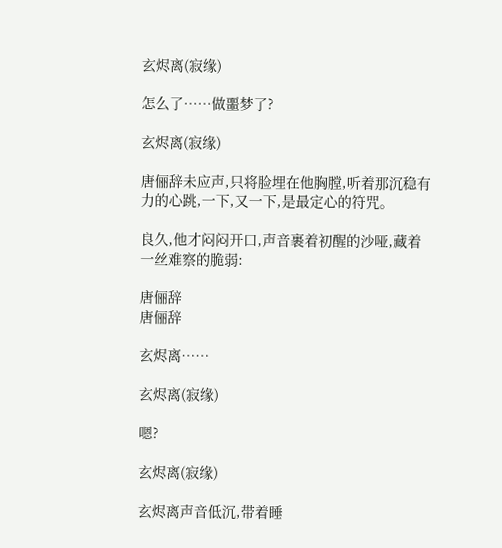玄烬离(寂缘)

怎么了……做噩梦了?

玄烬离(寂缘)

唐俪辞未应声,只将脸埋在他胸膛,听着那沉稳有力的心跳,一下,又一下,是最定心的符咒。

良久,他才闷闷开口,声音裹着初醒的沙哑,藏着一丝难察的脆弱:

唐俪辞
唐俪辞

玄烬离……

玄烬离(寂缘)

嗯?

玄烬离(寂缘)

玄烬离声音低沉,带着睡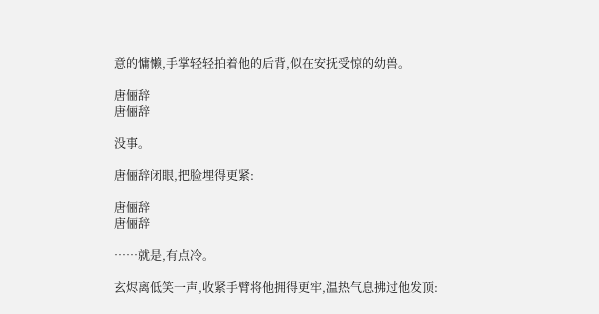意的慵懒,手掌轻轻拍着他的后背,似在安抚受惊的幼兽。

唐俪辞
唐俪辞

没事。

唐俪辞闭眼,把脸埋得更紧:

唐俪辞
唐俪辞

……就是,有点冷。

玄烬离低笑一声,收紧手臂将他拥得更牢,温热气息拂过他发顶: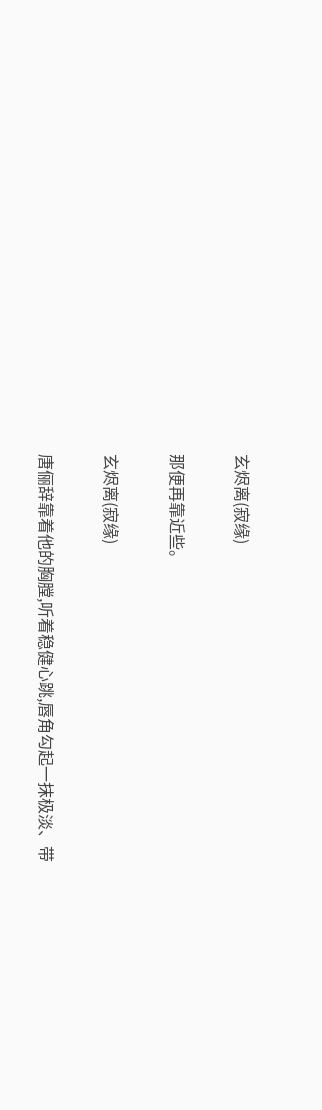玄烬离(寂缘)

那便再靠近些。

玄烬离(寂缘)

唐俪辞靠着他的胸膛,听着稳健心跳,唇角勾起一抹极淡、带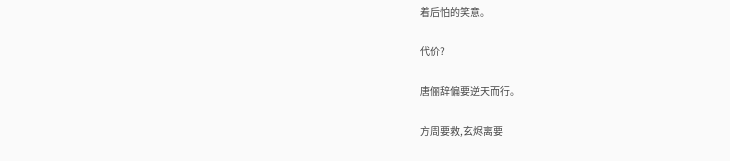着后怕的笑意。

代价?

唐俪辞偏要逆天而行。

方周要救,玄烬离要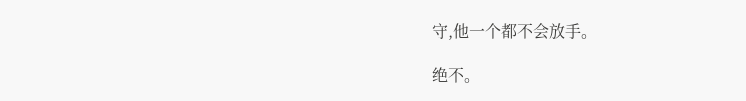守,他一个都不会放手。

绝不。